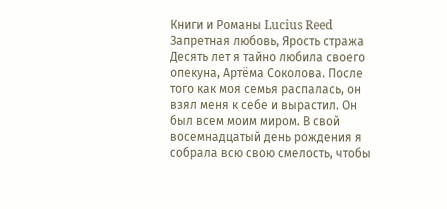Книги и Романы Lucius Reed
Запретная любовь, Ярость стража
Десять лет я тайно любила своего опекуна, Артёма Соколова. После того как моя семья распалась, он взял меня к себе и вырастил. Он был всем моим миром. В свой восемнадцатый день рождения я собрала всю свою смелость, чтобы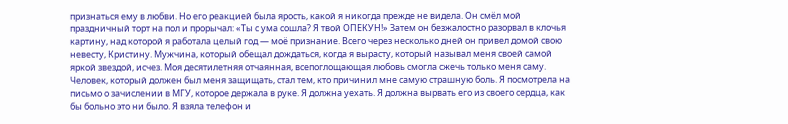признаться ему в любви. Но его реакцией была ярость, какой я никогда прежде не видела. Он смёл мой праздничный торт на пол и прорычал: «Ты с ума сошла? Я твой ОПЕКУН!» Затем он безжалостно разорвал в клочья картину, над которой я работала целый год — моё признание. Всего через несколько дней он привел домой свою невесту, Кристину. Мужчина, который обещал дождаться, когда я вырасту, который называл меня своей самой яркой звездой, исчез. Моя десятилетняя отчаянная, всепоглощающая любовь смогла сжечь только меня саму. Человек, который должен был меня защищать, стал тем, кто причинил мне самую страшную боль. Я посмотрела на письмо о зачислении в МГУ, которое держала в руке. Я должна уехать. Я должна вырвать его из своего сердца, как бы больно это ни было. Я взяла телефон и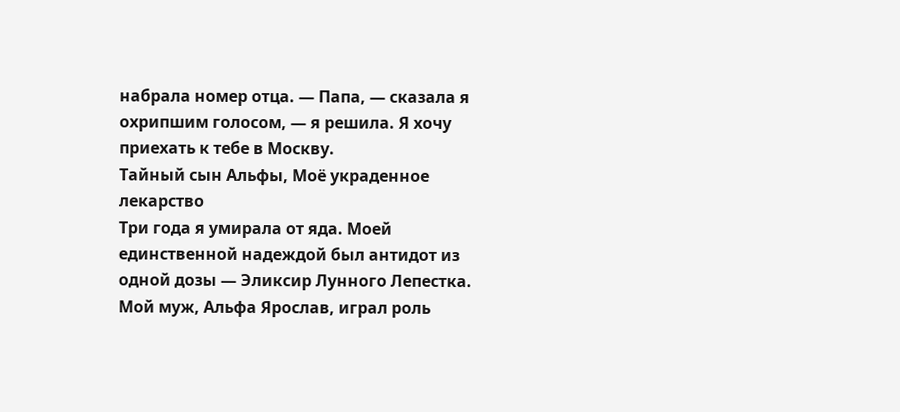набрала номер отца. — Папа, — сказала я охрипшим голосом, — я решила. Я хочу приехать к тебе в Москву.
Тайный сын Альфы, Моё украденное лекарство
Три года я умирала от яда. Моей единственной надеждой был антидот из одной дозы — Эликсир Лунного Лепестка. Мой муж, Альфа Ярослав, играл роль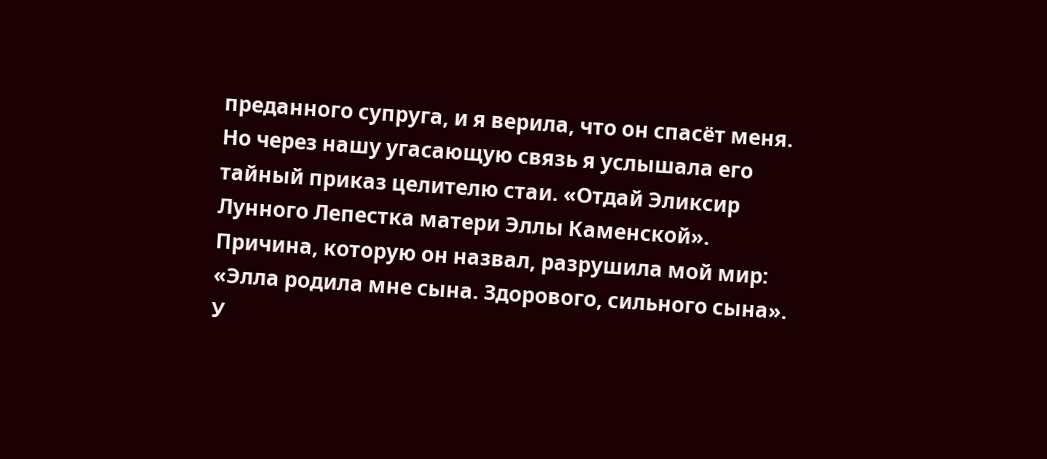преданного супруга, и я верила, что он спасёт меня. Но через нашу угасающую связь я услышала его тайный приказ целителю стаи. «Отдай Эликсир Лунного Лепестка матери Эллы Каменской». Причина, которую он назвал, разрушила мой мир: «Элла родила мне сына. Здорового, сильного сына». У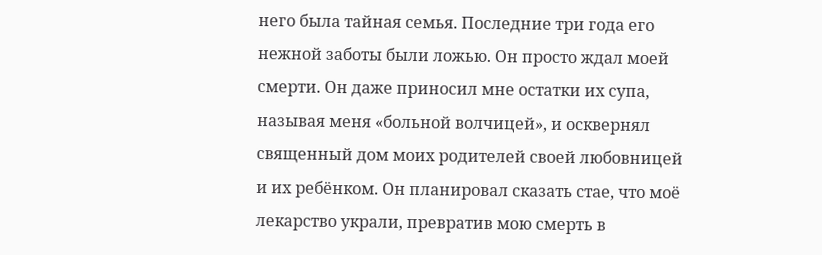него была тайная семья. Последние три года его нежной заботы были ложью. Он просто ждал моей смерти. Он даже приносил мне остатки их супа, называя меня «больной волчицей», и осквернял священный дом моих родителей своей любовницей и их ребёнком. Он планировал сказать стае, что моё лекарство украли, превратив мою смерть в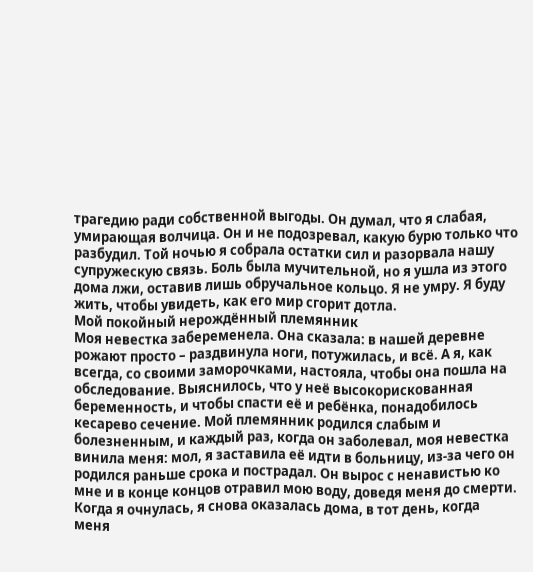трагедию ради собственной выгоды. Он думал, что я слабая, умирающая волчица. Он и не подозревал, какую бурю только что разбудил. Той ночью я собрала остатки сил и разорвала нашу супружескую связь. Боль была мучительной, но я ушла из этого дома лжи, оставив лишь обручальное кольцо. Я не умру. Я буду жить, чтобы увидеть, как его мир сгорит дотла.
Мой покойный нерождённый племянник
Моя невестка забеременела. Она сказала: в нашей деревне рожают просто – раздвинула ноги, потужилась, и всё. А я, как всегда, со своими заморочками, настояла, чтобы она пошла на обследование. Выяснилось, что у неё высокорискованная беременность, и чтобы спасти её и ребёнка, понадобилось кесарево сечение. Мой племянник родился слабым и болезненным, и каждый раз, когда он заболевал, моя невестка винила меня: мол, я заставила её идти в больницу, из-за чего он родился раньше срока и пострадал. Он вырос с ненавистью ко мне и в конце концов отравил мою воду, доведя меня до смерти. Когда я очнулась, я снова оказалась дома, в тот день, когда меня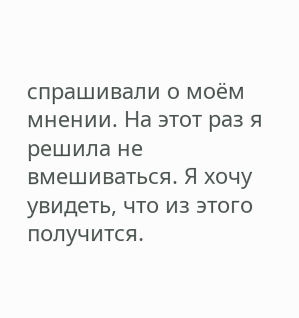спрашивали о моём мнении. На этот раз я решила не вмешиваться. Я хочу увидеть, что из этого получится.